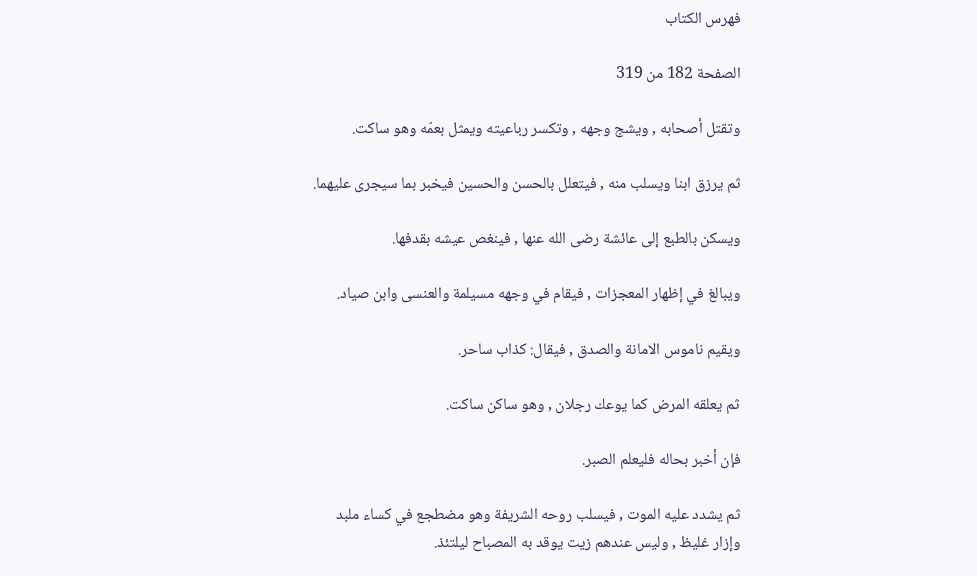فهرس الكتاب

الصفحة 182 من 319

وتقتل أصحابه , ويشج وجهه , وتكسر رباعيته ويمثل بعمّه وهو ساكت.

ثم يرزق ابنا ويسلب منه , فيتعلل بالحسن والحسين فيخبر بما سيجرى عليهما.

ويسكن بالطبع إلى عائشة رضى الله عنها , فينغص عيشه بقدفها.

ويبالغ في إظهار المعجزات , فيقام في وجهه مسيلمة والعنسى وابن صياد.

ويقيم ناموس الامانة والصدق , فيقال: كذاب ساحر.

ثم يعلقه المرض كما يوعك رجلان , وهو ساكن ساكت.

فإن أخبر بحاله فليعلم الصبر.

ثم يشدد عليه الموت , فيسلب روحه الشريفة وهو مضطجع في كساء ملبد وإزار غليظ , وليس عندهم زيت يوقد به المصباح ليلتئذ.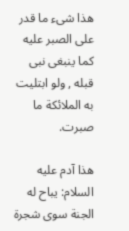هذا شىء ما قدر على الصبر عليه كما ينبغى نبى قبله , ولو ابتليت به الملائكة ما صبرت.

هذا آدم عليه السلام: يباح له الجنة سوى شجرة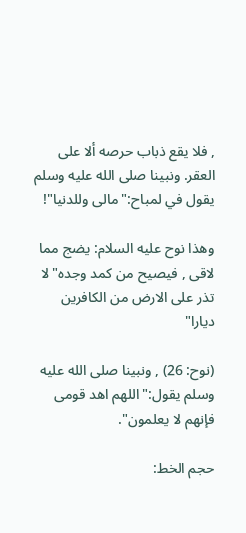, فلا يقع ذباب حرصه ألا على العقر. ونبينا صلى الله عليه وسلم يقول في لمباح:"مالى وللدنيا"!

وهذا نوح عليه السلام: يضج مما لاقى , فيصيح من كمد وجده"لا تذر على الارض من الكافرين ديارا"

(نوح: 26) , ونبينا صلى الله عليه وسلم يقول:"اللهم اهد قومى فإنهم لا يعلمون".

حجم الخط: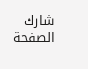شارك الصفحة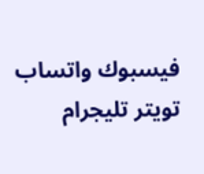فيسبوك واتساب تويتر تليجرام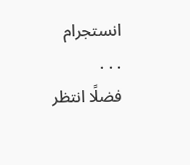انستجرام
. . .
فضلًا انتظر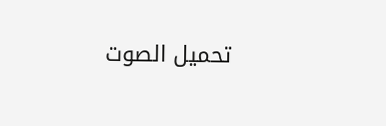تحميل الصوت